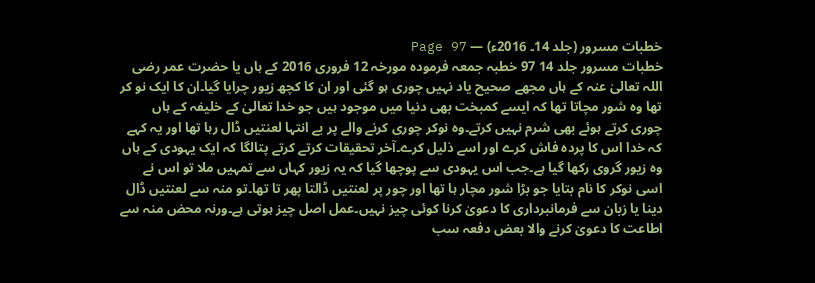خطبات مسرور (جلد 14۔ 2016ء) — Page 97
خطبات مسرور جلد 14 97 خطبہ جمعہ فرمودہ مورخہ 12 فروری 2016 کے ہاں یا حضرت عمر رضی اللہ تعالیٰ عنہ کے ہاں مجھے صحیح یاد نہیں چوری ہو گئی اور ان کا کچھ زیور چرایا گیا۔ان کا ایک نو کر تھا وہ شور مچاتا تھا کہ ایسے کمبخت بھی دنیا میں موجود ہیں جو خدا تعالیٰ کے خلیفہ کے ہاں چوری کرتے ہوئے بھی شرم نہیں کرتے۔وہ نوکر چوری کرنے والے پر بے انتہا لعنتیں ڈال رہا تھا اور یہ کہے کہ خدا اس کا پردہ فاش کرے اور اسے ذلیل کرے۔آخر تحقیقات کرتے کرتے پتالگا کہ ایک یہودی کے ہاں وہ زیور گروی رکھا گیا ہے۔جب اس یہودی سے پوچھا گیا کہ یہ زیور کہاں سے تمہیں ملا تو اس نے اسی نوکر کا نام بتایا جو بڑا شور مچار ہا تھا اور چور پر لعنتیں ڈالتا پھر تا تھا۔تو منہ سے لعنتیں ڈال دینا یا زبان سے فرمانبرداری کا دعویٰ کرنا کوئی چیز نہیں۔عمل اصل چیز ہوتی ہے۔ورنہ محض منہ سے اطاعت کا دعویٰ کرنے والا بعض دفعہ سب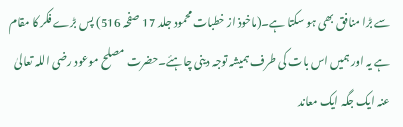سے بڑا منافق بھی ہو سکتا ہے۔(ماخوذ از خطبات محمود جلد 17 صفحہ 516) پس بڑے فکر کا مقام ہے یہ اور ہمیں اس بات کی طرف ہمیشہ توجہ دینی چاہئے۔حضرت مصلح موعود رضی اللہ تعالیٰ عنہ ایک جگہ ایک معاند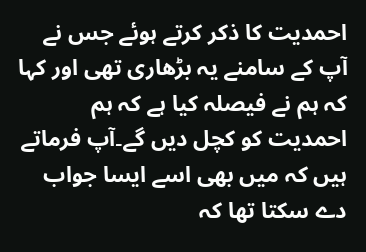احمدیت کا ذکر کرتے ہوئے جس نے آپ کے سامنے یہ بڑھاری تھی اور کہا کہ ہم نے فیصلہ کیا ہے کہ ہم احمدیت کو کچل دیں گے۔آپ فرماتے ہیں کہ میں بھی اسے ایسا جواب دے سکتا تھا کہ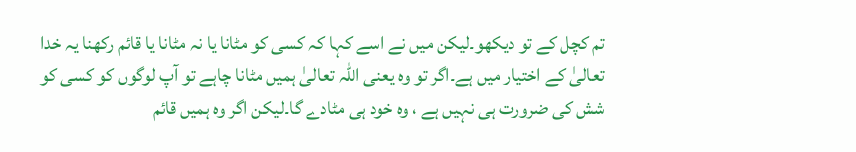تم کچل کے تو دیکھو۔لیکن میں نے اسے کہا کہ کسی کو مٹانا یا نہ مٹانا یا قائم رکھنا یہ خدا تعالیٰ کے اختیار میں ہے۔اگر تو وہ یعنی اللہ تعالیٰ ہمیں مٹانا چاہے تو آپ لوگوں کو کسی کو شش کی ضرورت ہی نہیں ہے ، وہ خود ہی مٹادے گا۔لیکن اگر وہ ہمیں قائم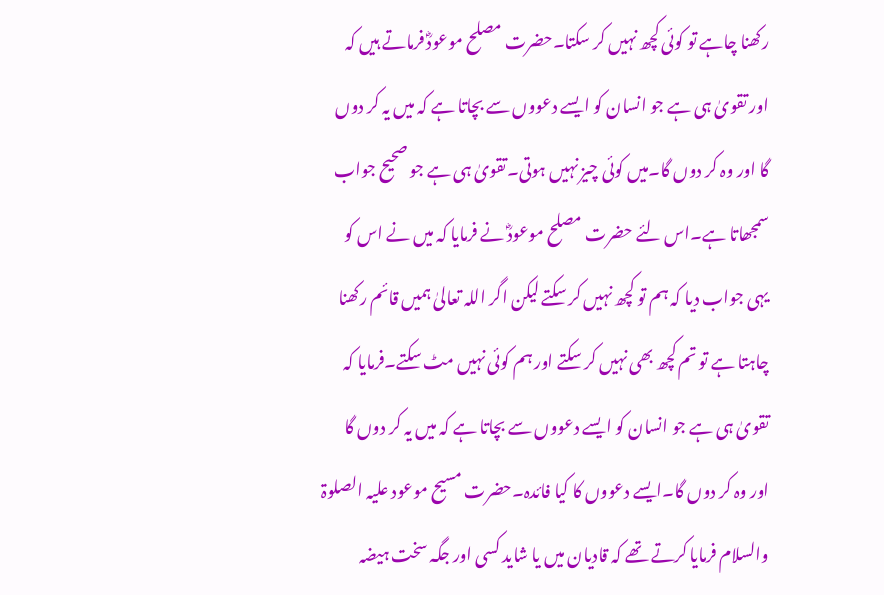رکھنا چاہے تو کوئی کچھ نہیں کر سکتا۔حضرت مصلح موعودؓ فرماتے ہیں کہ اور تقویٰ ہی ہے جو انسان کو ایسے دعووں سے بچاتا ہے کہ میں یہ کر دوں گا اور وہ کر دوں گا۔میں کوئی چیز نہیں ہوتی۔تقویٰ ہی ہے جو صحیح جواب سمجھاتا ہے۔اس لئے حضرت مصلح موعودؓ نے فرمایا کہ میں نے اس کو یہی جواب دیا کہ ہم تو کچھ نہیں کر سکتے لیکن اگر اللہ تعالیٰ ہمیں قائم رکھنا چاہتا ہے تو تم کچھ بھی نہیں کر سکتے اور ہم کوئی نہیں مٹ سکتے۔فرمایا کہ تقویٰ ہی ہے جو انسان کو ایسے دعووں سے بچاتا ہے کہ میں یہ کر دوں گا اور وہ کر دوں گا۔ایسے دعووں کا کیا فائدہ۔حضرت مسیح موعود علیہ الصلوۃ والسلام فرمایا کرتے تھے کہ قادیان میں یا شاید کسی اور جگہ سخت ہیضہ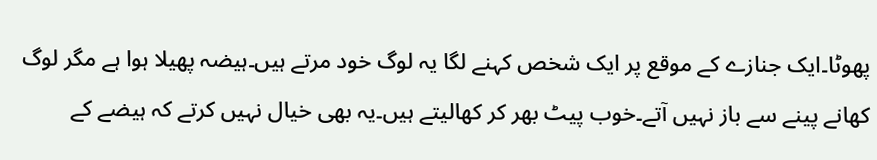پھوٹا۔ایک جنازے کے موقع پر ایک شخص کہنے لگا یہ لوگ خود مرتے ہیں۔ہیضہ پھیلا ہوا ہے مگر لوگ کھانے پینے سے باز نہیں آتے۔خوب پیٹ بھر کر کھالیتے ہیں۔یہ بھی خیال نہیں کرتے کہ ہیضے کے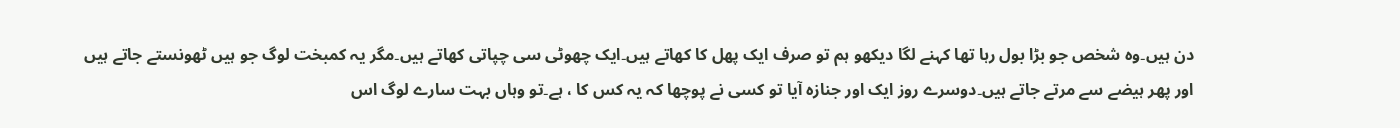دن ہیں۔وہ شخص جو بڑا بول رہا تھا کہنے لگا دیکھو ہم تو صرف ایک پھل کا کھاتے ہیں۔ایک چھوٹی سی چپاتی کھاتے ہیں۔مگر یہ کمبخت لوگ جو ہیں ٹھونستے جاتے ہیں اور پھر ہیضے سے مرتے جاتے ہیں۔دوسرے روز ایک اور جنازہ آیا تو کسی نے پوچھا کہ یہ کس کا ، ہے۔تو وہاں بہت سارے لوگ اس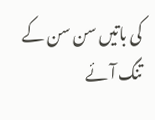کی باتیں سن سن کے تنگ آئے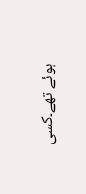ہوئے تھے۔کسی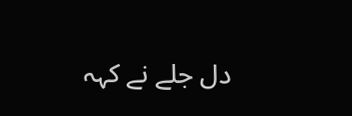دل جلے نے کہہ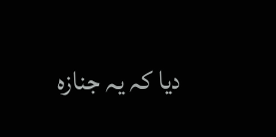دیا کہ یہ جنازہ